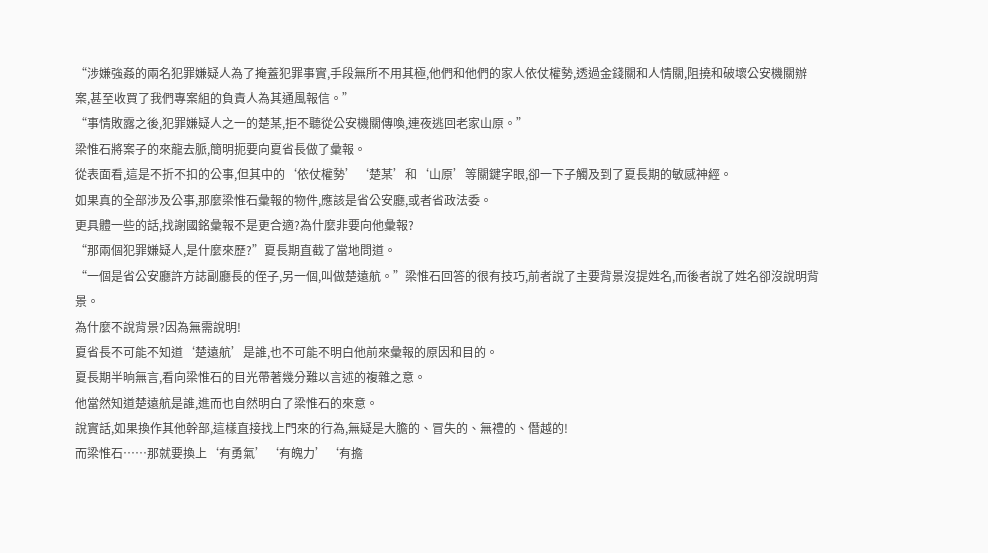“涉嫌強姦的兩名犯罪嫌疑人為了掩蓋犯罪事實,手段無所不用其極,他們和他們的家人依仗權勢,透過金錢關和人情關,阻撓和破壞公安機關辦案,甚至收買了我們專案組的負責人為其通風報信。”
“事情敗露之後,犯罪嫌疑人之一的楚某,拒不聽從公安機關傳喚,連夜逃回老家山原。”
梁惟石將案子的來龍去脈,簡明扼要向夏省長做了彙報。
從表面看,這是不折不扣的公事,但其中的‘依仗權勢’‘楚某’和‘山原’等關鍵字眼,卻一下子觸及到了夏長期的敏感神經。
如果真的全部涉及公事,那麼梁惟石彙報的物件,應該是省公安廳,或者省政法委。
更具體一些的話,找謝國銘彙報不是更合適?為什麼非要向他彙報?
“那兩個犯罪嫌疑人,是什麼來歷?”夏長期直截了當地問道。
“一個是省公安廳許方誌副廳長的侄子,另一個,叫做楚遠航。”梁惟石回答的很有技巧,前者說了主要背景沒提姓名,而後者說了姓名卻沒說明背景。
為什麼不說背景?因為無需說明!
夏省長不可能不知道‘楚遠航’是誰,也不可能不明白他前來彙報的原因和目的。
夏長期半晌無言,看向梁惟石的目光帶著幾分難以言述的複雜之意。
他當然知道楚遠航是誰,進而也自然明白了梁惟石的來意。
說實話,如果換作其他幹部,這樣直接找上門來的行為,無疑是大膽的、冒失的、無禮的、僭越的!
而梁惟石……那就要換上‘有勇氣’‘有魄力’‘有擔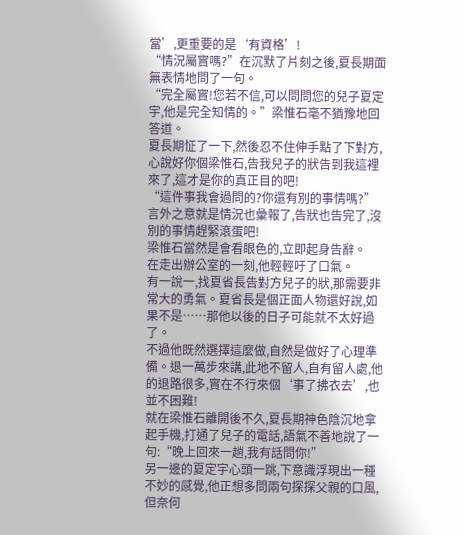當’,更重要的是‘有資格’!
“情況屬實嗎?”在沉默了片刻之後,夏長期面無表情地問了一句。
“完全屬實!您若不信,可以問問您的兒子夏定宇,他是完全知情的。”梁惟石毫不猶豫地回答道。
夏長期怔了一下,然後忍不住伸手點了下對方,心說好你個梁惟石,告我兒子的狀告到我這裡來了,這才是你的真正目的吧!
“這件事我會過問的?你還有別的事情嗎?”
言外之意就是情況也彙報了,告狀也告完了,沒別的事情趕緊滾蛋吧!
梁惟石當然是會看眼色的,立即起身告辭。
在走出辦公室的一刻,他輕輕吁了口氣。
有一說一,找夏省長告對方兒子的狀,那需要非常大的勇氣。夏省長是個正面人物還好說,如果不是……那他以後的日子可能就不太好過了。
不過他既然選擇這麼做,自然是做好了心理準備。退一萬步來講,此地不留人,自有留人處,他的退路很多,實在不行來個‘事了拂衣去’,也並不困難!
就在梁惟石離開後不久,夏長期神色陰沉地拿起手機,打通了兒子的電話,語氣不善地說了一句:“晚上回來一趟,我有話問你!”
另一邊的夏定宇心頭一跳,下意識浮現出一種不妙的感覺,他正想多問兩句探探父親的口風,但奈何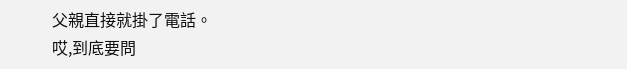父親直接就掛了電話。
哎,到底要問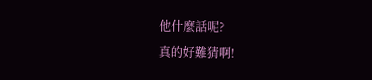他什麼話呢?
真的好難猜啊!